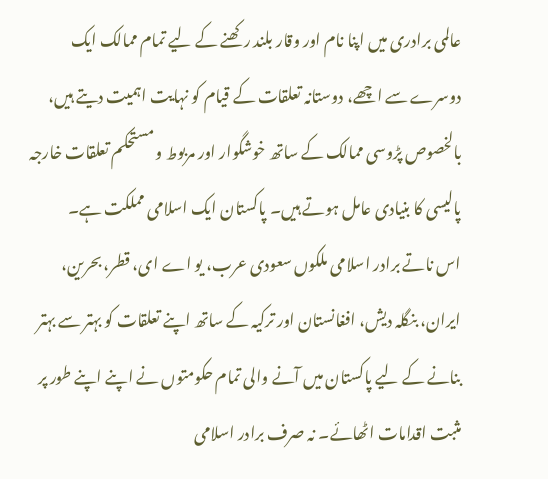عالمی برادری میں اپنا نام اور وقار بلند رکھنے کے لیے تمام ممالک ایک دوسرے سے اچھے، دوستانہ تعلقات کے قیام کو نہایت اہمیت دیتے ہیں، بالخصوص پڑوسی ممالک کے ساتھ خوشگوار اور مربوط و مستحکم تعلقات خارجہ پالیسی کا بنیادی عامل ہوتے ہیں۔ پاکستان ایک اسلامی مملکت ہے۔
اس ناتے برادر اسلامی ملکوں سعودی عرب، یو اے ای، قطر، بحرین، ایران، بنگلہ دیش، افغانستان اور ترکیہ کے ساتھ اپنے تعلقات کو بہتر سے بہتر بنانے کے لیے پاکستان میں آنے والی تمام حکومتوں نے اپنے اپنے طور پر مثبت اقدامات اٹھائے۔ نہ صرف برادر اسلامی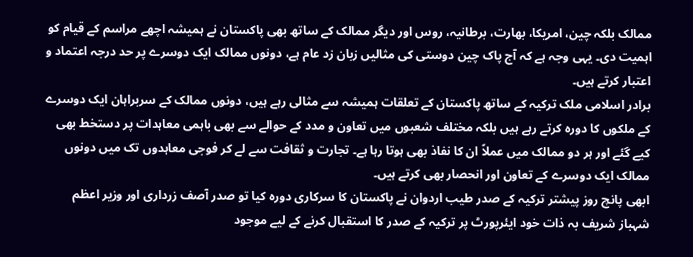ممالک بلکہ چین، امریکا، بھارت، برطانیہ، روس اور دیگر ممالک کے ساتھ بھی پاکستان نے ہمیشہ اچھے مراسم کے قیام کو اہمیت دی۔ یہی وجہ ہے کہ آج پاک چین دوستی کی مثالیں زبان زد عام ہے، دونوں ممالک ایک دوسرے پر حد درجہ اعتماد و اعتبار کرتے ہیں۔
برادر اسلامی ملک ترکیہ کے ساتھ پاکستان کے تعلقات ہمیشہ سے مثالی رہے ہیں، دونوں ممالک کے سربراہان ایک دوسرے کے ملکوں کا دورہ کرتے رہے ہیں بلکہ مختلف شعبوں میں تعاون و مدد کے حوالے سے بھی باہمی معاہدات پر دستخط بھی کیے گئے اور ہر دو ممالک میں عملاً ان کا نفاذ بھی ہوتا رہا ہے۔ تجارت و ثقافت سے لے کر فوجی معاہدوں تک میں دونوں ممالک ایک دوسرے کے تعاون اور انحصار بھی کرتے ہیں۔
ابھی پانچ روز پیشتر ترکیہ کے صدر طیب اردوان نے پاکستان کا سرکاری دورہ کیا تو صدر آصف زرداری اور وزیر اعظم شہباز شریف بہ ذات خود ایئرپورٹ پر ترکیہ کے صدر کا استقبال کرنے کے لیے موجود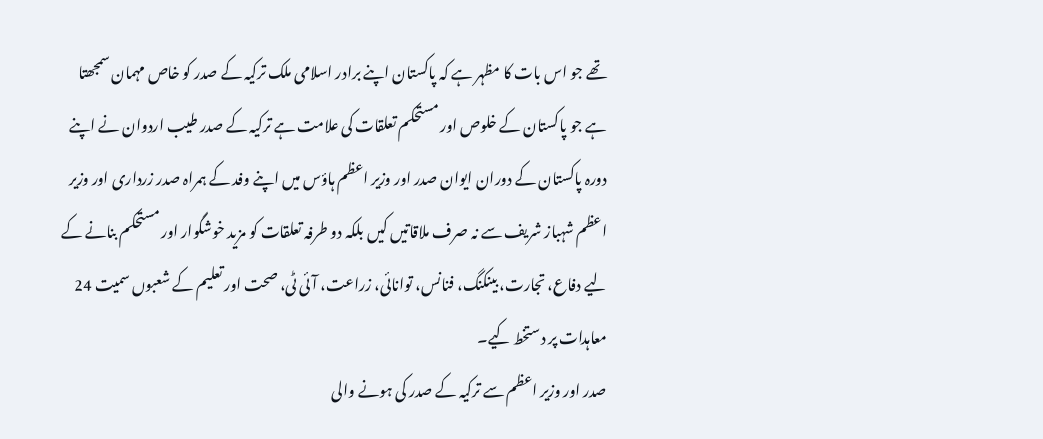تھے جو اس بات کا مظہر ہے کہ پاکستان اپنے برادر اسلامی ملک ترکیہ کے صدر کو خاص مہمان سمجھتا ہے جو پاکستان کے خلوص اور مستحکم تعلقات کی علامت ہے ترکیہ کے صدر طیب اردوان نے اپنے دورہ پاکستان کے دوران ایوان صدر اور وزیر اعظم ہاؤس میں اپنے وفد کے ہمراہ صدر زرداری اور وزیر اعظم شہباز شریف سے نہ صرف ملاقاتیں کیں بلکہ دو طرفہ تعلقات کو مزید خوشگوار اور مستحکم بنانے کے لیے دفاع، تجارت، بینکنگ، فنانس، توانائی، زراعت، آئی ٹی، صحت اور تعلیم کے شعبوں سمیت 24 معاہدات پر دستخط کیے۔
صدر اور وزیر اعظم سے ترکیہ کے صدر کی ہونے والی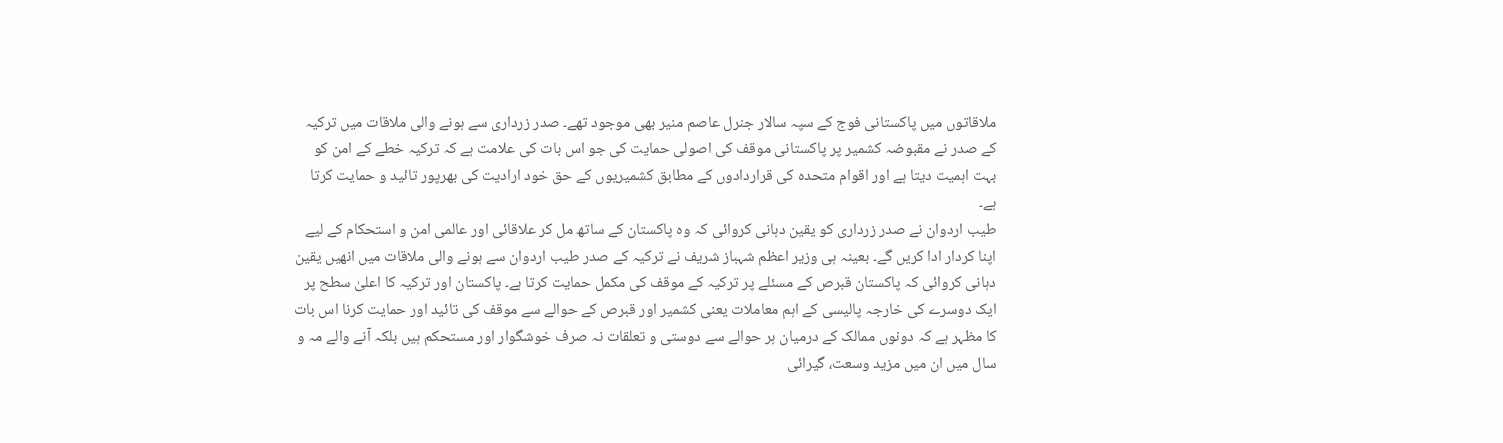ملاقاتوں میں پاکستانی فوج کے سپہ سالار جنرل عاصم منیر بھی موجود تھے۔ صدر زرداری سے ہونے والی ملاقات میں ترکیہ کے صدر نے مقبوضہ کشمیر پر پاکستانی موقف کی اصولی حمایت کی جو اس بات کی علامت ہے کہ ترکیہ خطے کے امن کو بہت اہمیت دیتا ہے اور اقوام متحدہ کی قراردادوں کے مطابق کشمیریوں کے حق خود ارادیت کی بھرپور تائید و حمایت کرتا ہے۔
طیب اردوان نے صدر زرداری کو یقین دہانی کروائی کہ وہ پاکستان کے ساتھ مل کر علاقائی اور عالمی امن و استحکام کے لیے اپنا کردار ادا کریں گے۔ بعینہ ہی وزیر اعظم شہباز شریف نے ترکیہ کے صدر طیب اردوان سے ہونے والی ملاقات میں انھیں یقین دہانی کروائی کہ پاکستان قبرص کے مسئلے پر ترکیہ کے موقف کی مکمل حمایت کرتا ہے۔ پاکستان اور ترکیہ کا اعلیٰ سطح پر ایک دوسرے کی خارجہ پالیسی کے اہم معاملات یعنی کشمیر اور قبرص کے حوالے سے موقف کی تائید اور حمایت کرنا اس بات کا مظہر ہے کہ دونوں ممالک کے درمیان ہر حوالے سے دوستی و تعلقات نہ صرف خوشگوار اور مستحکم ہیں بلکہ آنے والے مہ و سال میں ان میں مزید وسعت، گیرائی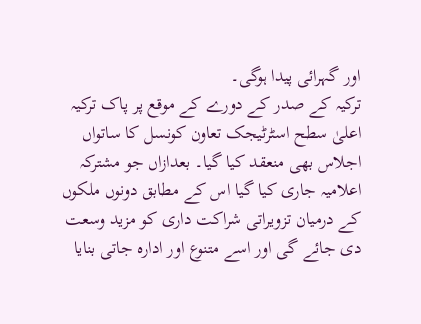اور گہرائی پیدا ہوگی۔
ترکیہ کے صدر کے دورے کے موقع پر پاک ترکیہ اعلیٰ سطح اسٹرٹیجک تعاون کونسل کا ساتواں اجلاس بھی منعقد کیا گیا۔ بعدازاں جو مشترکہ اعلامیہ جاری کیا گیا اس کے مطابق دونوں ملکوں کے درمیان تزویراتی شراکت داری کو مزید وسعت دی جائے گی اور اسے متنوع اور ادارہ جاتی بنایا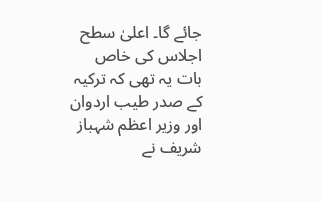جائے گا۔ اعلیٰ سطح اجلاس کی خاص بات یہ تھی کہ ترکیہ کے صدر طیب اردوان اور وزیر اعظم شہباز شریف نے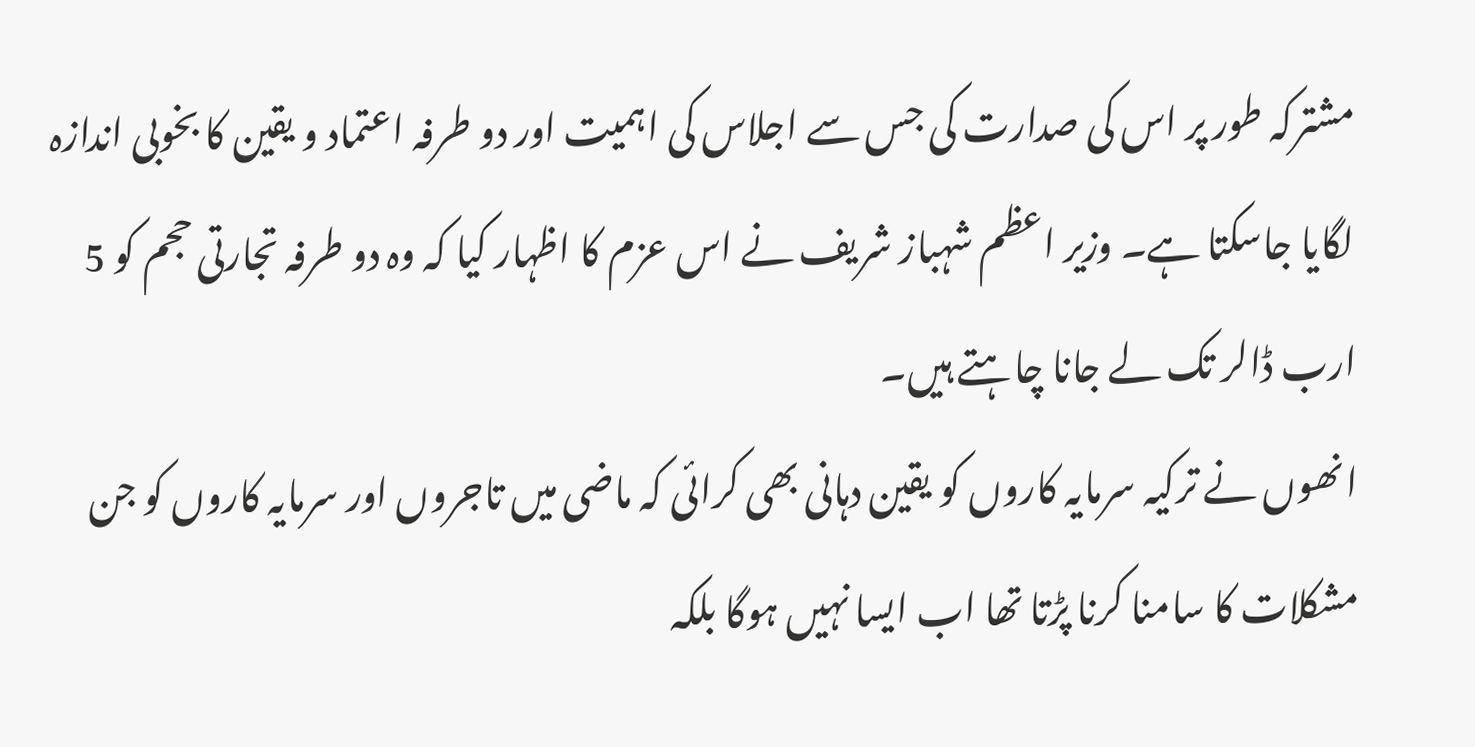مشترکہ طور پر اس کی صدارت کی جس سے اجلاس کی اہمیت اور دو طرفہ اعتماد و یقین کا بخوبی اندازہ لگایا جاسکتا ہے۔ وزیر اعظم شہباز شریف نے اس عزم کا اظہار کیا کہ وہ دو طرفہ تجارتی حجم کو 5 ارب ڈالر تک لے جانا چاہتے ہیں۔
انھوں نے ترکیہ سرمایہ کاروں کو یقین دہانی بھی کرائی کہ ماضی میں تاجروں اور سرمایہ کاروں کو جن مشکلات کا سامنا کرنا پڑتا تھا اب ایسا نہیں ہوگا بلکہ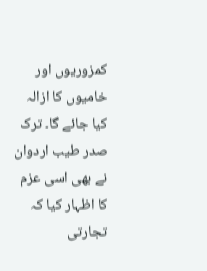کمزوریوں اور خامیوں کا ازالہ کیا جائے گا۔ ترک صدر طیب اردوان نے بھی اسی عزم کا اظہار کیا کہ تجارتی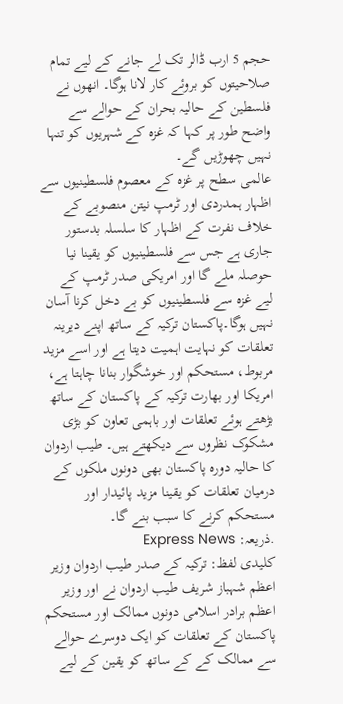حجم 5 ارب ڈالر تک لے جانے کے لیے تمام صلاحیتوں کو بروئے کار لانا ہوگا۔ انھوں نے فلسطین کے حالیہ بحران کے حوالے سے واضح طور پر کہا کہ غزہ کے شہریوں کو تنہا نہیں چھوڑیں گے۔
عالمی سطح پر غزہ کے معصوم فلسطینیوں سے اظہار ہمدردی اور ٹرمپ نیتن منصوبے کے خلاف نفرت کے اظہار کا سلسلہ بدستور جاری ہے جس سے فلسطینیوں کو یقینا نیا حوصلہ ملے گا اور امریکی صدر ٹرمپ کے لیے غزہ سے فلسطینیوں کو بے دخل کرنا آسان نہیں ہوگا۔پاکستان ترکیہ کے ساتھ اپنے دیرینہ تعلقات کو نہایت اہمیت دیتا ہے اور اسے مزید مربوط، مستحکم اور خوشگوار بنانا چاہتا ہے، امریکا اور بھارت ترکیہ کے پاکستان کے ساتھ بڑھتے ہوئے تعلقات اور باہمی تعاون کو بڑی مشکوک نظروں سے دیکھتے ہیں۔ طیب اردوان کا حالیہ دورہ پاکستان بھی دونوں ملکوں کے درمیان تعلقات کو یقینا مزید پائیدار اور مستحکم کرنے کا سبب بنے گا۔
.ذریعہ: Express News
کلیدی لفظ: ترکیہ کے صدر طیب اردوان وزیر اعظم شہباز شریف طیب اردوان نے اور وزیر اعظم برادر اسلامی دونوں ممالک اور مستحکم پاکستان کے تعلقات کو ایک دوسرے حوالے سے ممالک کے کے ساتھ کو یقین کے لیے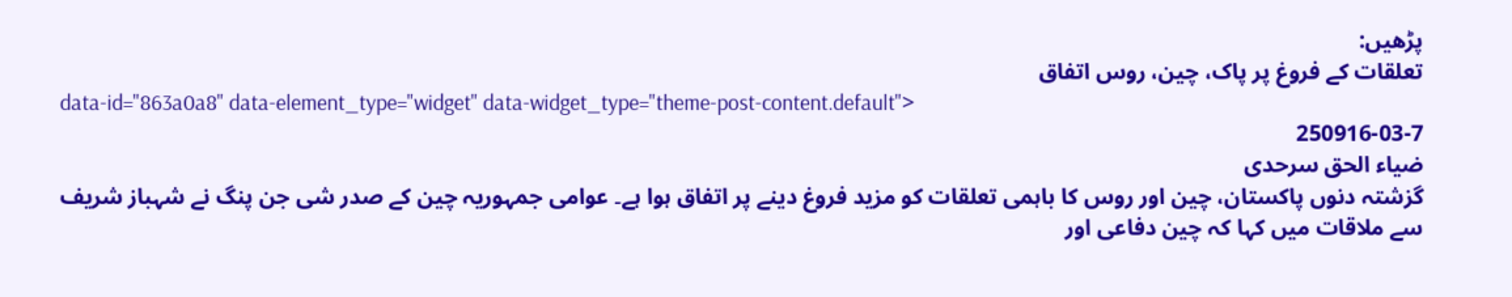پڑھیں:
تعلقات کے فروغ پر پاک، چین، روس اتفاق
data-id="863a0a8" data-element_type="widget" data-widget_type="theme-post-content.default">
250916-03-7
ضیاء الحق سرحدی
گزشتہ دنوں پاکستان، چین اور روس کا باہمی تعلقات کو مزید فروغ دینے پر اتفاق ہوا ہے۔ عوامی جمہوریہ چین کے صدر شی جن پنگ نے شہباز شریف سے ملاقات میں کہا کہ چین دفاعی اور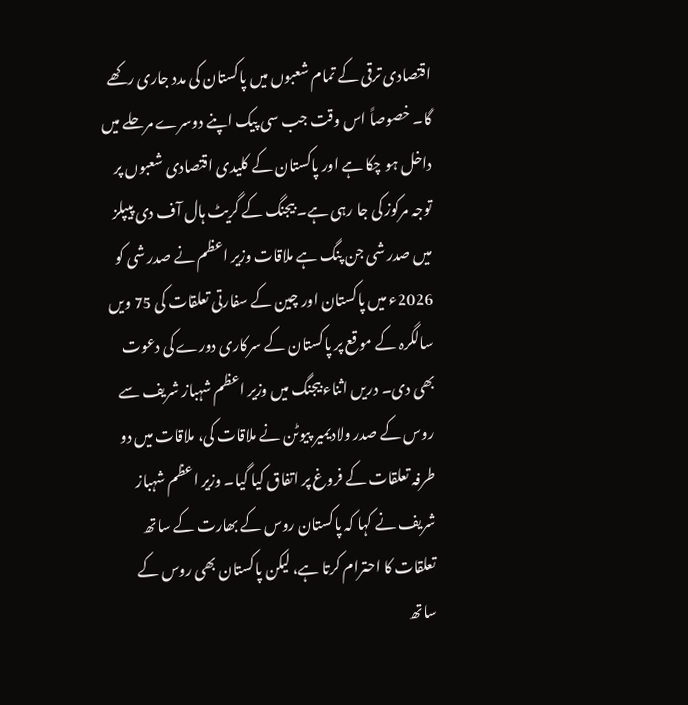اقتصادی ترقی کے تمام شعبوں میں پاکستان کی مدد جاری رکھے گا۔ خصوصاً اس وقت جب سی پیک اپنے دوسرے مرحلے میں داخل ہو چکا ہے اور پاکستان کے کلیدی اقتصادی شعبوں پر توجہ مرکوز کی جا رہی ہے۔ بیجنگ کے گریٹ ہال آف دی پیپلز میں صدر شی جن پنگ ہے ملاقات وزیر اعظم نے صدر شی کو 2026ء میں پاکستان اور چین کے سفارتی تعلقات کی 75 ویں سالگرہ کے موقع پر پاکستان کے سرکاری دورے کی دعوت بھی دی۔ دریں اثناء بیجنگ میں وزیر اعظم شہباز شریف سے روس کے صدر ولادیمیر پیوٹن نے ملاقات کی، ملاقات میں دو طرفہ تعلقات کے فروغ پر اتفاق کیا گیا۔ وزیر اعظم شہباز شریف نے کہا کہ پاکستان روس کے بھارت کے ساتھ تعلقات کا احترام کرتا ہے، لیکن پاکستان بھی روس کے ساتھ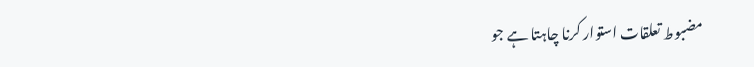مضبوط تعلقات استوار کرنا چاہتا ہے جو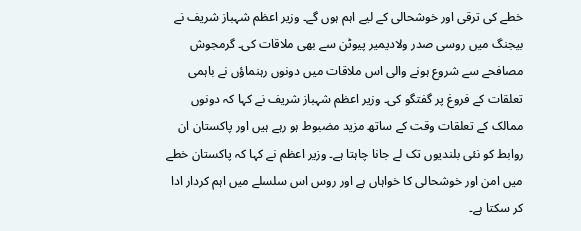خطے کی ترقی اور خوشحالی کے لیے اہم ہوں گے۔ وزیر اعظم شہباز شریف نے بیجنگ میں روسی صدر ولادیمیر پیوٹن سے بھی ملاقات کی۔ گرمجوش مصافحے سے شروع ہونے والی اس ملاقات میں دونوں رہنماؤں نے باہمی تعلقات کے فروغ پر گفتگو کی۔ وزیر اعظم شہباز شریف نے کہا کہ دونوں ممالک کے تعلقات وقت کے ساتھ مزید مضبوط ہو رہے ہیں اور پاکستان ان روابط کو نئی بلندیوں تک لے جانا چاہتا ہے۔ وزیر اعظم نے کہا کہ پاکستان خطے میں امن اور خوشحالی کا خواہاں ہے اور روس اس سلسلے میں اہم کردار ادا کر سکتا ہے۔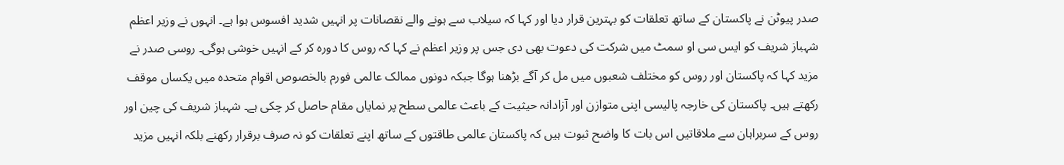صدر پیوٹن نے پاکستان کے ساتھ تعلقات کو بہترین قرار دیا اور کہا کہ سیلاب سے ہونے والے نقصانات پر انہیں شدید افسوس ہوا ہے۔ انہوں نے وزیر اعظم شہباز شریف کو ایس سی او سمٹ میں شرکت کی دعوت بھی دی جس پر وزیر اعظم نے کہا کہ روس کا دورہ کر کے انہیں خوشی ہوگی۔ روسی صدر نے مزید کہا کہ پاکستان اور روس کو مختلف شعبوں میں مل کر آگے بڑھنا ہوگا جبکہ دونوں ممالک عالمی فورم بالخصوص اقوام متحدہ میں یکساں موقف رکھتے ہیں۔ پاکستان کی خارجہ پالیسی اپنی متوازن اور آزادانہ حیثیت کے باعث عالمی سطح پر نمایاں مقام حاصل کر چکی ہے۔ شہباز شریف کی چین اور روس کے سربراہان سے ملاقاتیں اس بات کا واضح ثبوت ہیں کہ پاکستان عالمی طاقتوں کے ساتھ اپنے تعلقات کو نہ صرف برقرار رکھنے بلکہ انہیں مزید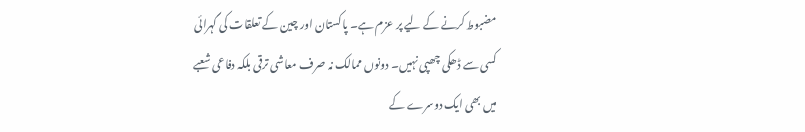مضبوط کرنے کے لیے پر عزم ہے۔ پاکستان اور چین کے تعلقات کی گہرائی کسی سے ڈھکی چھپی نہیں۔ دونوں ممالک نہ صرف معاشی ترقی بلکہ دفاعی شعبے میں بھی ایک دوسرے کے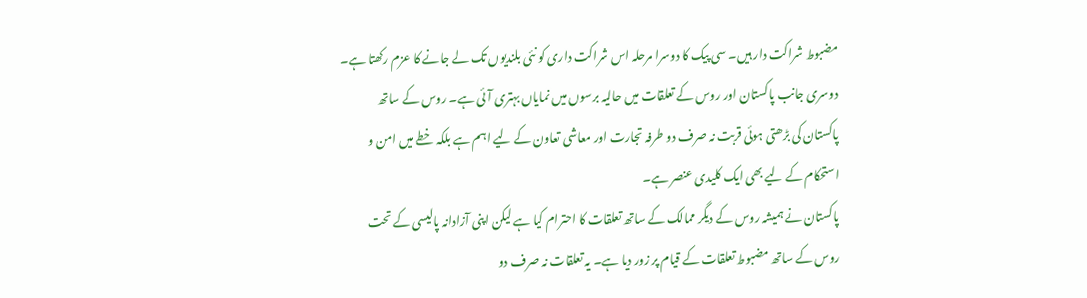مضبوط شراکت دار ہیں۔ سی پیک کا دوسرا مرحلہ اس شراکت داری کو نئی بلندیوں تک لے جانے کا عزم رکھتا ہے۔ دوسری جانب پاکستان اور روس کے تعلقات میں حالیہ برسوں میں نمایاں بہتری آئی ہے۔ روس کے ساتھ پاکستان کی بڑھتی ہوئی قربت نہ صرف دو طرفہ تجارت اور معاشی تعاون کے لیے اہم ہے بلکہ خطے میں امن و استحکام کے لیے بھی ایک کلیدی عنصر ہے۔
پاکستان نے ہمیشہ روس کے دیگر ممالک کے ساتھ تعلقات کا احترام کیا ہے لیکن اپنی آزادانہ پالیسی کے تحت روس کے ساتھ مضبوط تعلقات کے قیام پر زور دیا ہے۔ یہ تعلقات نہ صرف دو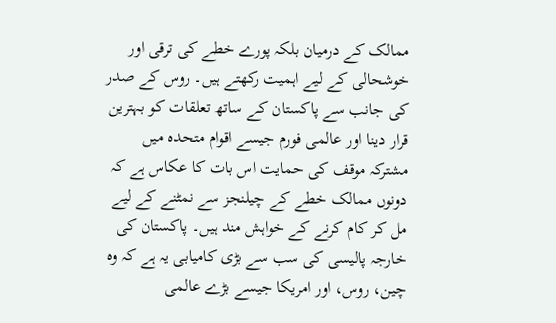ممالک کے درمیان بلکہ پورے خطے کی ترقی اور خوشحالی کے لیے اہمیت رکھتے ہیں۔ روس کے صدر کی جانب سے پاکستان کے ساتھ تعلقات کو بہترین قرار دینا اور عالمی فورم جیسے اقوام متحدہ میں مشترکہ موقف کی حمایت اس بات کا عکاس ہے کہ دونوں ممالک خطے کے چیلنجز سے نمٹنے کے لیے مل کر کام کرنے کے خواہش مند ہیں۔ پاکستان کی خارجہ پالیسی کی سب سے بڑی کامیابی یہ ہے کہ وہ چین، روس، اور امریکا جیسے بڑے عالمی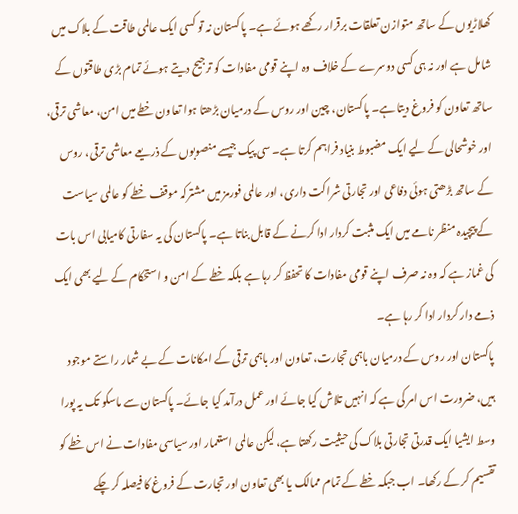کھلاڑیوں کے ساتھ متوازن تعلقات برقرار رکھے ہوئے ہے۔ پاکستان نہ تو کسی ایک عالمی طاقت کے بلاک میں شامل ہے اور نہ ہی کسی دوسرے کے خلاف وہ اپنے قومی مفادات کو ترجیح دیتے ہوئے تمام بڑی طاقتوں کے ساتھ تعاون کو فروغ دیتا ہے۔ پاکستان، چین اور روس کے درمیان بڑھتا ہوا تعاون خطے میں امن، معاشی ترقی، اور خوشحالی کے لیے ایک مضبوط بنیاد فراہم کرتا ہے۔ سی پیک جیسے منصوبوں کے ذریعے معاشی ترقی، روس کے ساتھ بڑھتی ہوئی دفاعی اور تجارتی شراکت داری، اور عالمی فورمز میں مشترکہ موقف خطے کو عالمی سیاست کے پیچیدہ منظر نامے میں ایک مثبت کردار ادا کرنے کے قابل بناتا ہے۔ پاکستان کی یہ سفارتی کامیابی اس بات کی غماز ہے کہ وہ نہ صرف اپنے قومی مفادات کا تحفظ کر رہا ہے بلکہ خطے کے امن و استحکام کے لیے بھی ایک ذمے دار کردار ادا کر رہا ہے۔
پاکستان اور روس کے درمیان باہمی تجارت، تعاون اور باہمی ترقی کے امکانات کے بے شمار راستے موجود ہیں، ضرورت اس امر کی ہے کہ انہیں تلاش کیا جائے اور عمل درآمد کیا جائے۔ پاکستان سے ماسکو تک یہ پورا وسط ایشیا ایک قدرتی تجارتی بلاک کی حیثیت رکھتا ہے، لیکن عالمی استعمار اور سیاسی مفادات نے اس خطے کو تقسیم کر کے رکھا۔ اب جبکہ خطے کے تمام ممالک یا بھی تعاون اور تجارت کے فروغ کا فیصلہ کر چکے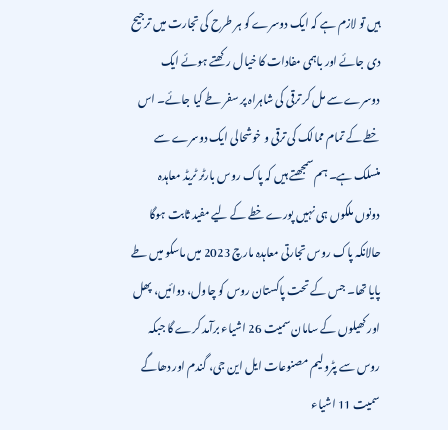ہیں تو لازم ہے کہ ایک دوسرے کو ہر طرح کی تجارت میں ترجیح دی جائے اور باہمی مفادات کا خیال رکھتے ہوئے ایک دوسرے سے مل کر ترقی کی شاہراہ پر سفر طے کیا جائے۔ اس خطے کے تمام ممالک کی ترقی و خوشحالی ایک دوسرے سے منسلک ہے۔ ہم سمجھتے ہیں کہ پاک روس بارٹر ٹریڈ معاہدہ دونوں ملکوں ہی نہیں پورے خطے کے لیے مفید ثابت ہوگا حالانکہ پاک روس تجارتی معاہدہ مارچ 2023 میں ماسکو میں طے پایا تھا۔ جس کے تحت پاکستان روس کو چاول، دوائیں، پھل اور کھیلوں کے سامان سمیت 26 اشیاء برآمد کرے گا جبکہ روس سے پٹرولیم مصنوعات ایل این جی، گندم اور دھاگے سمیت 11 اشیاء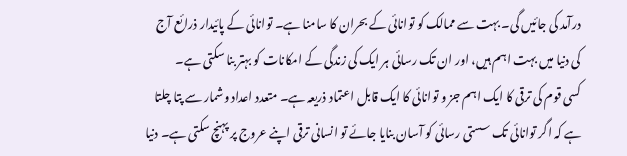درآمد کی جائیں گی۔ بہت سے ممالک کو توانائی کے بحران کا سامنا ہے۔ توانائی کے پائیدار ذرائع آج کی دنیا میں بہت اہم ہیں، اور ان تک رسائی ہر ایک کی زندگی کے امکانات کو بہتر بنا سکتی ہے۔
کسی قوم کی ترقی کا ایک اہم جز و توانائی کا ایک قابل اعتماد ذریعہ ہے۔ متعدد اعداد وشمار سے پتا چلتا ہے کہ اگر توانائی تک سستی رسائی کو آسان بنایا جائے تو انسانی ترقی اپنے عروج پر پہنچ سکتی ہے۔ دنیا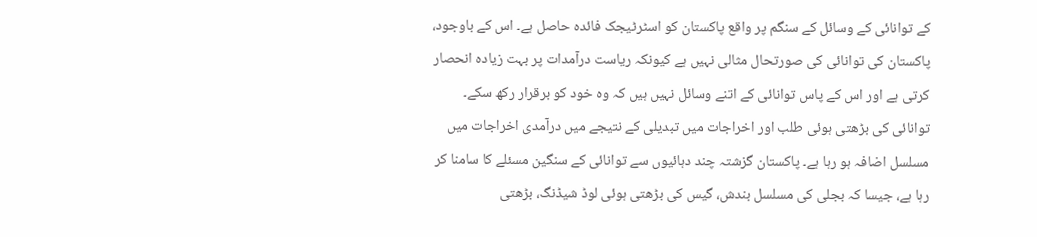کے توانائی کے وسائل کے سنگم پر واقع پاکستان کو اسٹرٹیجک فائدہ حاصل ہے۔ اس کے باوجود، پاکستان کی توانائی کی صورتحال مثالی نہیں ہے کیونکہ ریاست درآمدات پر بہت زیادہ انحصار کرتی ہے اور اس کے پاس توانائی کے اتنے وسائل نہیں ہیں کہ وہ خود کو برقرار رکھ سکے۔ توانائی کی بڑھتی ہوئی طلب اور اخراجات میں تبدیلی کے نتیجے میں درآمدی اخراجات میں مسلسل اضافہ ہو رہا ہے۔ پاکستان گزشتہ چند دہائیوں سے توانائی کے سنگین مسئلے کا سامنا کر رہا ہے، جیسا کہ بجلی کی مسلسل بندش، گیس کی بڑھتی ہوئی لوڈ شیڈنگ، بڑھتی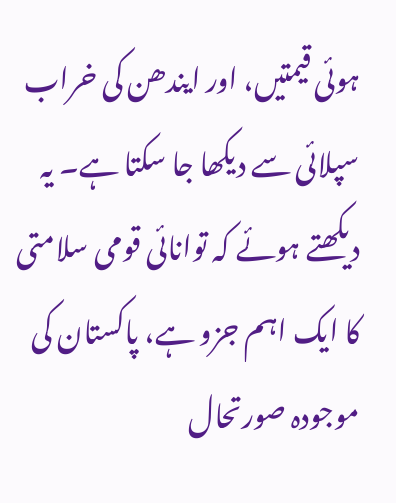ہوئی قیمتیں، اور ایندھن کی خراب سپلائی سے دیکھا جا سکتا ہے۔ یہ دیکھتے ہوئے کہ توانائی قومی سلامتی کا ایک اہم جزو ہے، پاکستان کی موجودہ صورتحال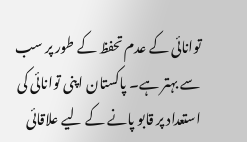توانائی کے عدم تحفظ کے طور پر سب سے بہتر ہے۔ پاکستان اپنی توانائی کی استعداد پر قابو پانے کے لیے علاقائی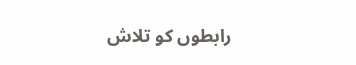رابطوں کو تلاش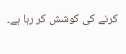کرنے کی کوشش کر رہا ہے۔